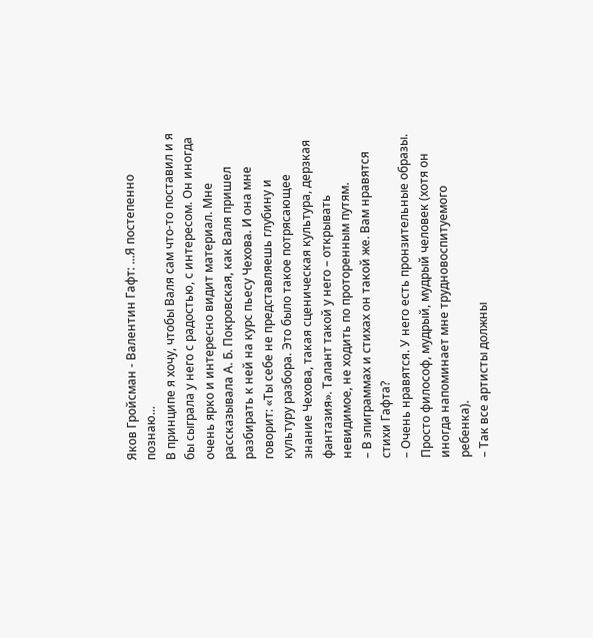Яков Гройсман - Валентин Гафт: ...Я постепенно познаю...
В принципе я хочу, чтобы Валя сам что-то поставил и я бы сыграла у него с радостью, с интересом. Он иногда очень ярко и интересно видит материал. Мне рассказывала А. Б. Покровская, как Валя пришел разбирать к ней на курс пьесу Чехова. И она мне говорит: «Ты себе не представляешь глубину и культуру разбора. Это было такое потрясающее знание Чехова, такая сценическая культура, дерзкая фантазия». Талант такой у него – открывать невидимое, не ходить по проторенным путям.
– В эпиграммах и стихах он такой же. Вам нравятся стихи Гафта?
– Очень нравятся. У него есть пронзительные образы. Просто философ, мудрый, мудрый человек (хотя он иногда напоминает мне трудновоспитуемого ребенка).
– Так все артисты должны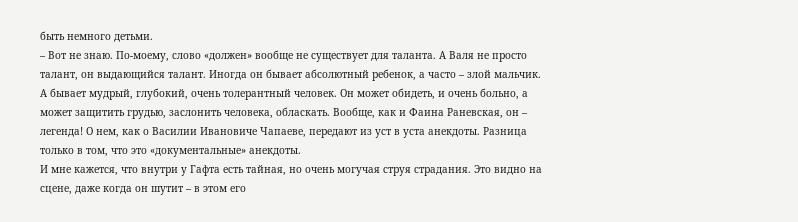быть немного детьми.
– Вот не знаю. По-моему, слово «должен» вообще не существует для таланта. А Валя не просто талант, он выдающийся талант. Иногда он бывает абсолютный ребенок, а часто – злой мальчик. А бывает мудрый, глубокий, очень толерантный человек. Он может обидеть, и очень больно, а может защитить грудью, заслонить человека, обласкать. Вообще, как и Фаина Раневская, он – легенда! О нем, как о Василии Ивановиче Чапаеве, передают из уст в уста анекдоты. Разница только в том, что это «документальные» анекдоты.
И мне кажется, что внутри у Гафта есть тайная, но очень могучая струя страдания. Это видно на сцене, даже когда он шутит – в этом его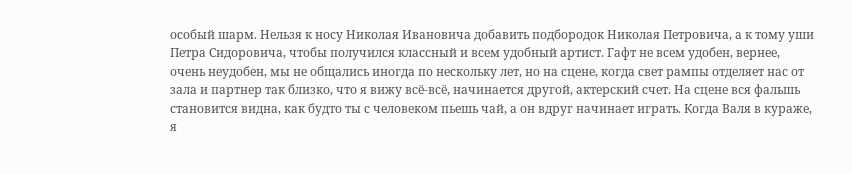особый шарм. Нельзя к носу Николая Ивановича добавить подбородок Николая Петровича, а к тому уши Петра Сидоровича, чтобы получился классный и всем удобный артист. Гафт не всем удобен, вернее, очень неудобен, мы не общались иногда по нескольку лет, но на сцене, когда свет рампы отделяет нас от зала и партнер так близко, что я вижу всё-всё, начинается другой, актерский счет. На сцене вся фальшь становится видна, как будто ты с человеком пьешь чай, а он вдруг начинает играть. Когда Валя в кураже, я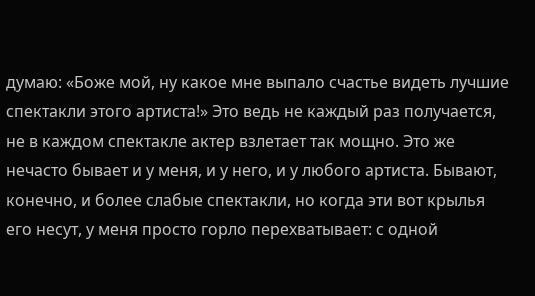думаю: «Боже мой, ну какое мне выпало счастье видеть лучшие спектакли этого артиста!» Это ведь не каждый раз получается, не в каждом спектакле актер взлетает так мощно. Это же нечасто бывает и у меня, и у него, и у любого артиста. Бывают, конечно, и более слабые спектакли, но когда эти вот крылья его несут, у меня просто горло перехватывает: с одной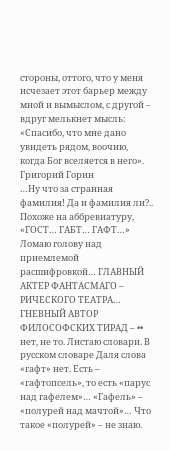стороны, оттого, что у меня исчезает этот барьер между мной и вымыслом, с другой – вдруг мелькнет мысль: «Спасибо, что мне дано увидеть рядом, воочию, когда Бог вселяется в него».
Григорий Горин
…Ну что за странная фамилия! Да и фамилия ли?.. Похоже на аббревиатуру, «ГОСТ… ГАБТ… ГАФТ…» Ломаю голову над приемлемой расшифровкой… ГЛАВНЫЙ АКТЕР ФАНТАСМАГО – РИЧЕСКОГО ТЕАТРА… ГНЕВНЫЙ АВТОР ФИЛОСОФСКИХ ТИРАД – ••
нет, не то. Листаю словари. В русском словаре Даля слова «гафт» нет. Есть – «гафтопсель», то есть «парус над гафелем»… «Гафель» – «полурей над мачтой»… Что такое «полурей» – не знаю.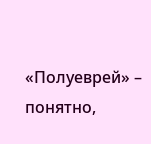«Полуеврей» – понятно,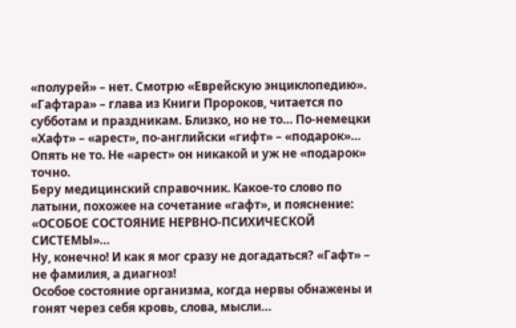«полурей» – нет. Смотрю «Еврейскую энциклопедию». «Гафтара» – глава из Книги Пророков, читается по субботам и праздникам. Близко, но не то… По-немецки «Хафт» – «арест», по-английски «гифт» – «подарок»… Опять не то. Не «арест» он никакой и уж не «подарок» точно.
Беру медицинский справочник. Какое-то слово по латыни, похожее на сочетание «гафт», и пояснение: «ОСОБОЕ СОСТОЯНИЕ НЕРВНО-ПСИХИЧЕСКОЙ СИСТЕМЫ»…
Ну, конечно! И как я мог сразу не догадаться? «Гафт» – не фамилия, а диагноз!
Особое состояние организма, когда нервы обнажены и гонят через себя кровь, слова, мысли…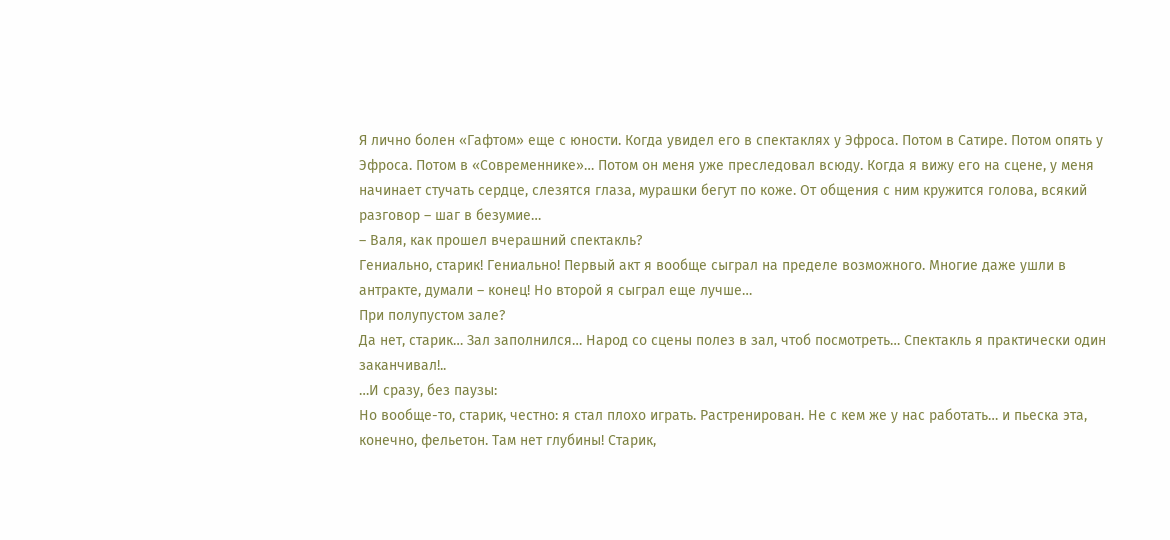Я лично болен «Гафтом» еще с юности. Когда увидел его в спектаклях у Эфроса. Потом в Сатире. Потом опять у Эфроса. Потом в «Современнике»… Потом он меня уже преследовал всюду. Когда я вижу его на сцене, у меня начинает стучать сердце, слезятся глаза, мурашки бегут по коже. От общения с ним кружится голова, всякий разговор – шаг в безумие…
– Валя, как прошел вчерашний спектакль?
Гениально, старик! Гениально! Первый акт я вообще сыграл на пределе возможного. Многие даже ушли в антракте, думали – конец! Но второй я сыграл еще лучше…
При полупустом зале?
Да нет, старик… Зал заполнился… Народ со сцены полез в зал, чтоб посмотреть… Спектакль я практически один заканчивал!..
…И сразу, без паузы:
Но вообще-то, старик, честно: я стал плохо играть. Растренирован. Не с кем же у нас работать… и пьеска эта, конечно, фельетон. Там нет глубины! Старик,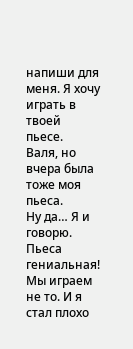напиши для меня. Я хочу играть в твоей пьесе.
Валя, но вчера была тоже моя пьеса.
Ну да… Я и говорю. Пьеса гениальная! Мы играем не то. И я стал плохо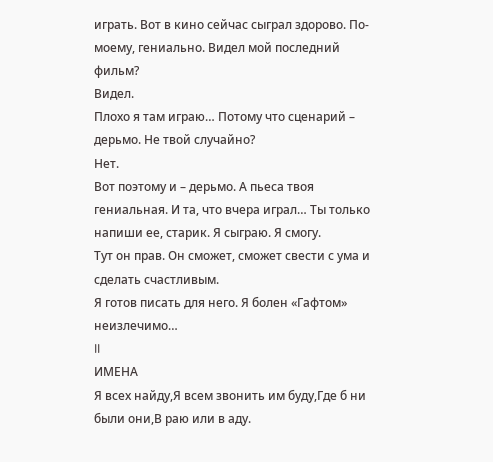играть. Вот в кино сейчас сыграл здорово. По-моему, гениально. Видел мой последний фильм?
Видел.
Плохо я там играю… Потому что сценарий – дерьмо. Не твой случайно?
Нет.
Вот поэтому и – дерьмо. А пьеса твоя гениальная. И та, что вчера играл… Ты только напиши ее, старик. Я сыграю. Я смогу.
Тут он прав. Он сможет, сможет свести с ума и сделать счастливым.
Я готов писать для него. Я болен «Гафтом» неизлечимо…
II
ИМЕНА
Я всех найду,Я всем звонить им буду,Где б ни были они,В раю или в аду.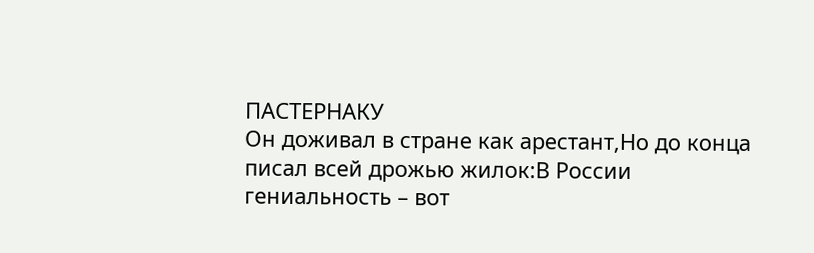ПАСТЕРНАКУ
Он доживал в стране как арестант,Но до конца писал всей дрожью жилок:В России гениальность – вот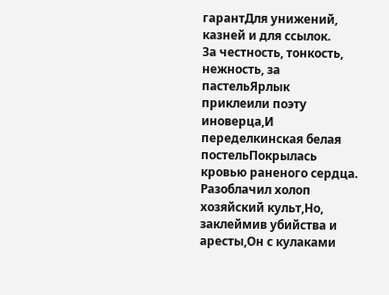гарантДля унижений, казней и для ссылок.
За честность, тонкость, нежность, за пастельЯрлык приклеили поэту иноверца,И переделкинская белая постельПокрылась кровью раненого сердца.
Разоблачил холоп хозяйский культ,Но, заклеймив убийства и аресты,Он с кулаками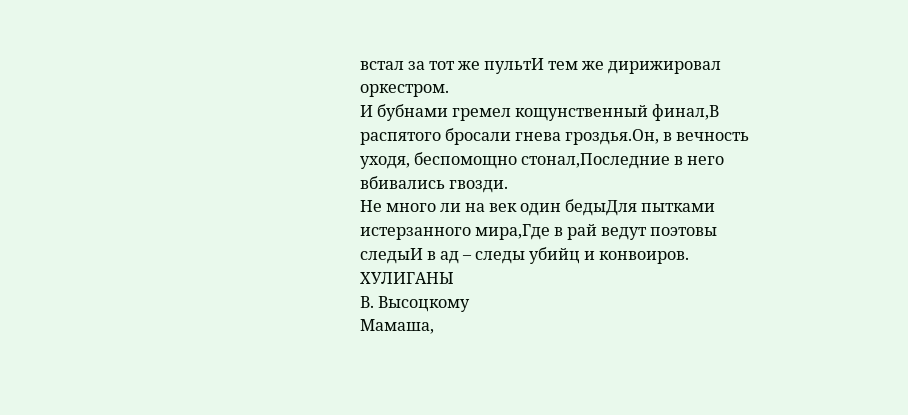встал за тот же пультИ тем же дирижировал оркестром.
И бубнами гремел кощунственный финал,В распятого бросали гнева гроздья.Он, в вечность уходя, беспомощно стонал,Последние в него вбивались гвозди.
Не много ли на век один бедыДля пытками истерзанного мира,Где в рай ведут поэтовы следыИ в ад – следы убийц и конвоиров.
ХУЛИГАНЫ
В. Высоцкому
Мамаша,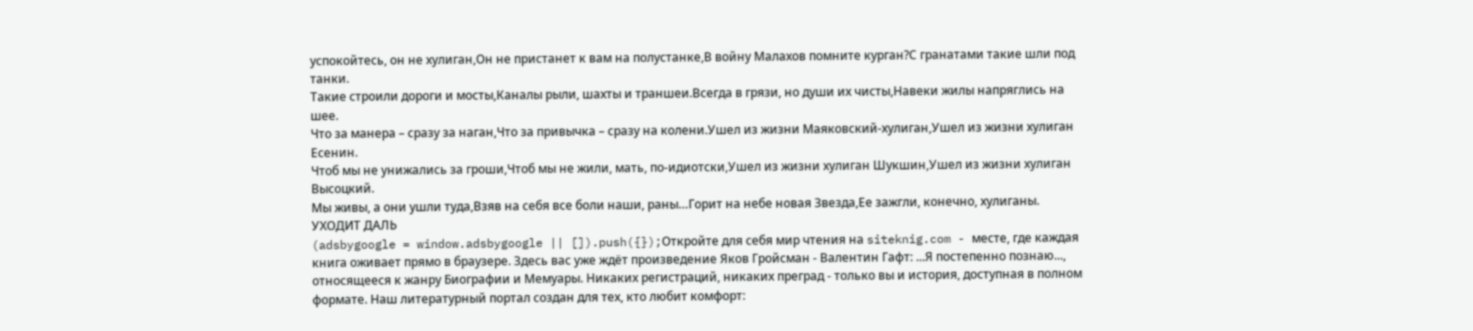успокойтесь, он не хулиган,Он не пристанет к вам на полустанке,В войну Малахов помните курган?С гранатами такие шли под танки.
Такие строили дороги и мосты,Каналы рыли, шахты и траншеи.Всегда в грязи, но души их чисты,Навеки жилы напряглись на шее.
Что за манера – сразу за наган,Что за привычка – сразу на колени.Ушел из жизни Маяковский-хулиган,Ушел из жизни хулиган Есенин.
Чтоб мы не унижались за гроши,Чтоб мы не жили, мать, по-идиотски,Ушел из жизни хулиган Шукшин,Ушел из жизни хулиган Высоцкий.
Мы живы, а они ушли туда,Взяв на себя все боли наши, раны…Горит на небе новая Звезда,Ее зажгли, конечно, хулиганы.
УХОДИТ ДАЛЬ
(adsbygoogle = window.adsbygoogle || []).push({});Откройте для себя мир чтения на siteknig.com - месте, где каждая книга оживает прямо в браузере. Здесь вас уже ждёт произведение Яков Гройсман - Валентин Гафт: ...Я постепенно познаю..., относящееся к жанру Биографии и Мемуары. Никаких регистраций, никаких преград - только вы и история, доступная в полном формате. Наш литературный портал создан для тех, кто любит комфорт: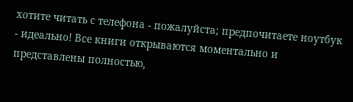хотите читать с телефона - пожалуйста; предпочитаете ноутбук - идеально! Все книги открываются моментально и представлены полностью,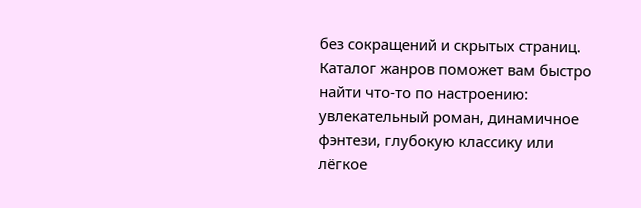без сокращений и скрытых страниц. Каталог жанров поможет вам быстро найти что-то по настроению: увлекательный роман, динамичное фэнтези, глубокую классику или лёгкое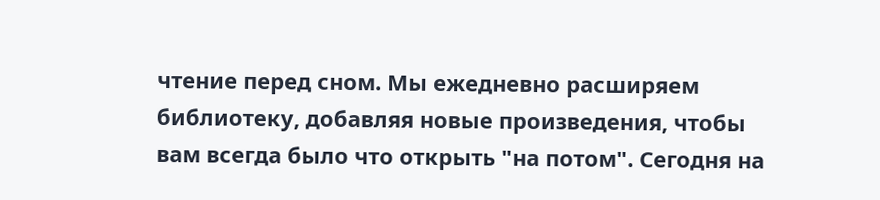чтение перед сном. Мы ежедневно расширяем библиотеку, добавляя новые произведения, чтобы вам всегда было что открыть "на потом". Сегодня на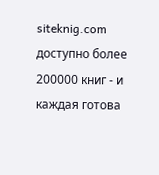siteknig.com доступно более 200000 книг - и каждая готова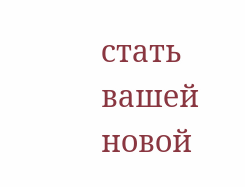стать вашей новой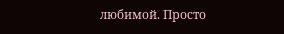любимой. Просто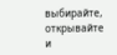выбирайте, открывайте и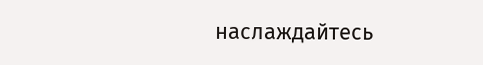наслаждайтесь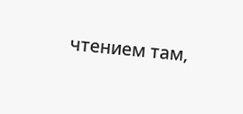чтением там,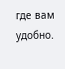где вам удобно.